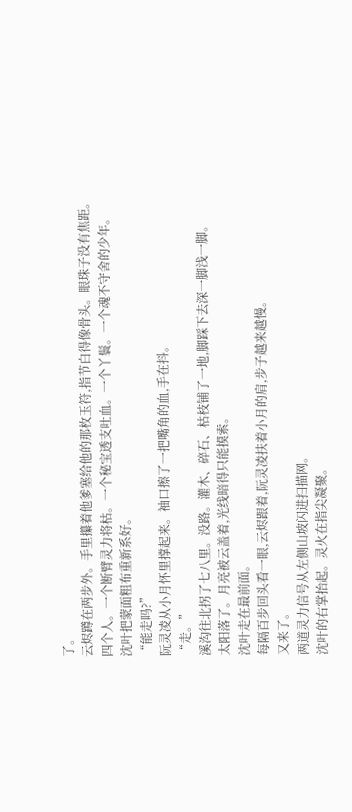了。
云烬蹲在两步外。手里攥着他爹塞给他的那枚玉符,指节白得像骨头。眼珠子没有焦距。
四个人。一个断臂灵力将枯。一个秘宝透支吐血。一个丫鬟。一个魂不守舍的少年。
沈叶把蒙面粗布重新系好。
“能走吗?”
阮灵凌从小月怀里撑起来。袖口擦了一把嘴角的血,手在抖。
“走。”
溪沟往北拐了七八里。没路。灌木、碎石、枯枝铺了一地,脚踩下去深一脚浅一脚。
太阳落了。月亮被云盖着,光线暗得只能摸索。
沈叶走在最前面。
每隔百步回头看一眼,云烬跟着,阮灵凌扶着小月的肩,步子越来越慢。
又来了。
两道灵力信号从左侧山坡闪进扫描网。
沈叶的右掌抬起。灵火在指尖凝聚。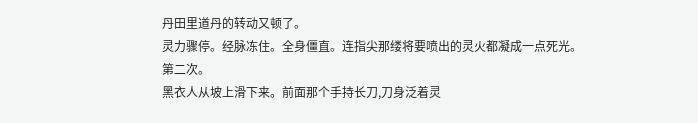丹田里道丹的转动又顿了。
灵力骤停。经脉冻住。全身僵直。连指尖那缕将要喷出的灵火都凝成一点死光。
第二次。
黑衣人从坡上滑下来。前面那个手持长刀,刀身泛着灵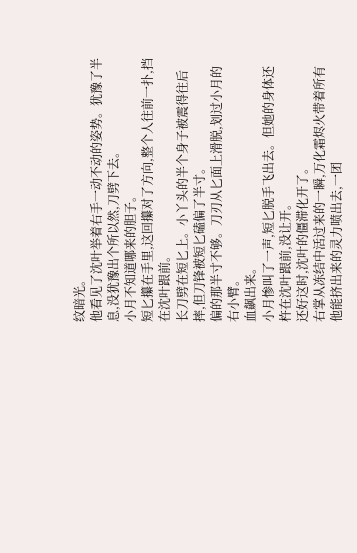纹暗光。
他看见了沈叶举着右手一动不动的姿势。犹豫了半息,没犹豫出个所以然,刀劈下去。
小月不知道哪来的胆子。
短匕攥在手里,这回攥对了方向,整个人往前一扑,挡在沈叶跟前。
长刀劈在短匕上。小丫头的半个身子被震得往后摔,但刀锋被短匕磕偏了半寸。
偏的那半寸不够。刀刃从匕面上滑脱,划过小月的右小臂。
血飙出来。
小月惨叫了一声,短匕脱手飞出去。但她的身体还杵在沈叶跟前,没让开。
还好这时,沈叶的僵滞化开了。
右掌从冻结中活过来的一瞬,万化霜烬火带着所有他能挤出来的灵力喷出去,一团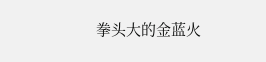拳头大的金蓝火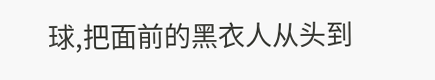球,把面前的黑衣人从头到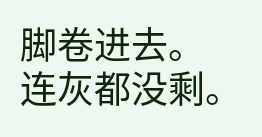脚卷进去。
连灰都没剩。